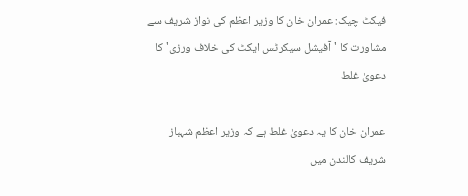فیکٹ چیک: عمران خان کا وزیر اعظم کی نواز شریف سے مشاورت کا 'آفیشل سیکرٹس ایکٹ کی خلاف ورزی' کا دعویٰ غلط

عمران خان کا یہ دعویٰ غلط ہے کہ وزیر اعظم شہباز شریف کالندن میں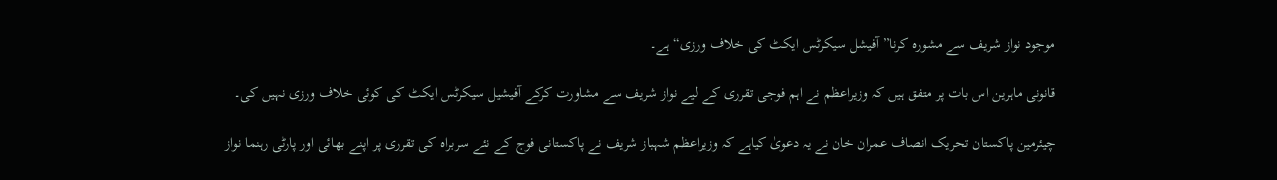موجود نواز شریف سے مشورہ کرنا” آفیشل سیکرٹس ایکٹ کی خلاف ورزی“ ہے۔

قانونی ماہرین اس بات پر متفق ہیں کہ وزیراعظم نے اہم فوجی تقرری کے لیے نواز شریف سے مشاورت کرکے آفیشیل سیکرٹس ایکٹ کی کوئی خلاف ورزی نہیں کی۔

چیئرمین پاکستان تحریک انصاف عمران خان نے یہ دعویٰ کیاہے کہ وزیراعظم شہباز شریف نے پاکستانی فوج کے نئے سربراہ کی تقرری پر اپنے بھائی اور پارٹی رہنما نواز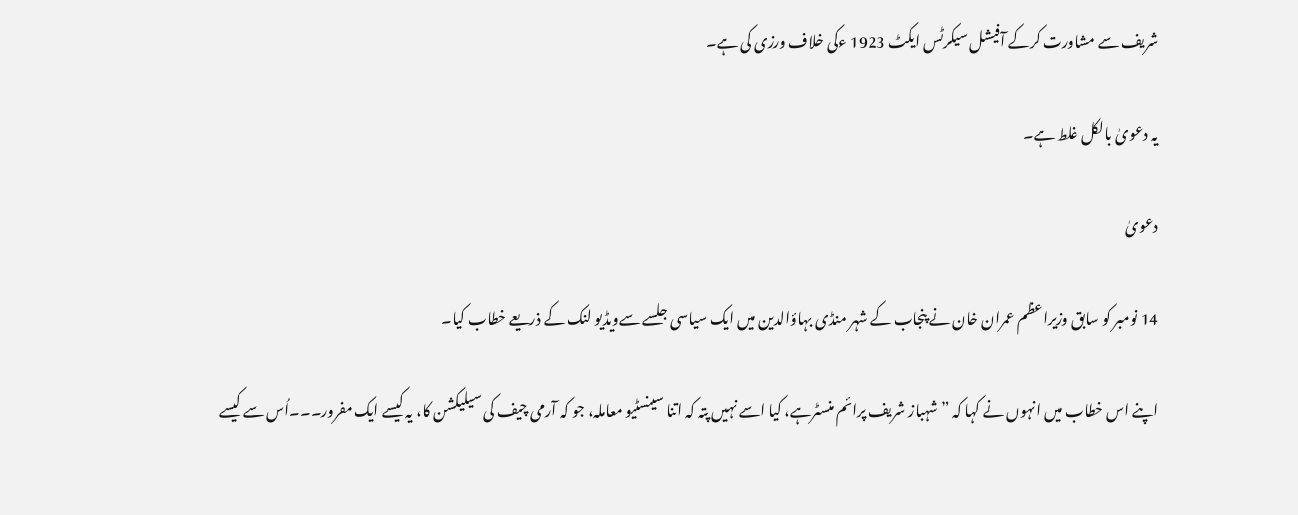شریف سے مشاورت کرکے آفیشل سیکرٹس ایکٹ 1923 ءکی خلاف ورزی کی ہے۔

یہ دعویٰ بالکل غلط ہے۔

دعویٰ

14 نومبر کو سابق وزیراعظم عمران خان نے پنجاب کے شہر منڈی بہاؤالدین میں ایک سیاسی جلسے سےویڈیو لنک کے ذریعے خطاب کیا۔

اپنے اس خطاب میں انہوں نے کہا کہ ” شہباز شریف پرائم منسٹرہے، کیا اسے نہیں پتہ کہ اتنا سینسٹیو معاملہ، جو کہ آرمی چیف کی سیلیکشن کا، یہ کیسے ایک مفرور۔۔۔اُس سے کیسے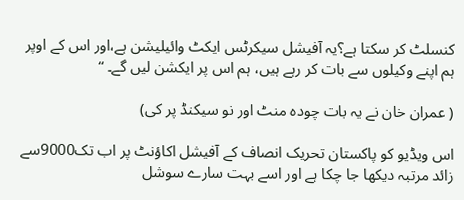کنسلٹ کر سکتا ہے؟یہ آفیشل سیکرٹس ایکٹ وائیلیشن ہے،اور اس کے اوپر ہم اپنے وکیلوں سے بات کر رہے ہیں، ہم اس پر ایکشن لیں گے۔ “

( عمران خان نے یہ بات چودہ منٹ اور نو سیکنڈ پر کی)

اس ویڈیو کو پاکستان تحریک انصاف کے آفیشل اکاؤنٹ پر اب تک9000سے زائد مرتبہ دیکھا جا چکا ہے اور اسے بہت سارے سوشل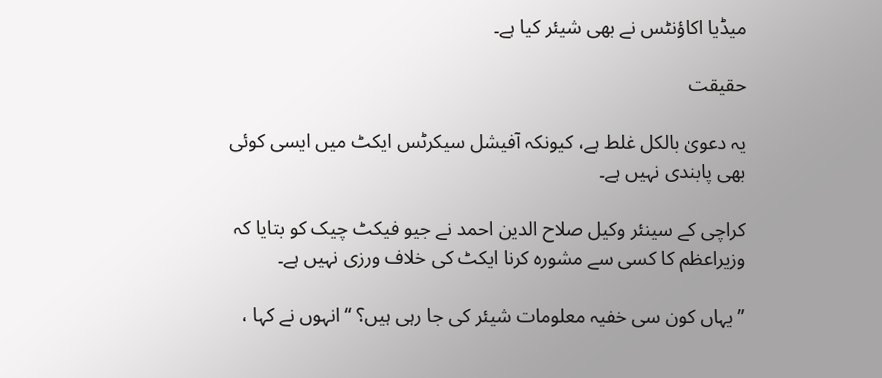میڈیا اکاؤنٹس نے بھی شیئر کیا ہے۔

حقیقت

یہ دعویٰ بالکل غلط ہے، کیونکہ آفیشل سیکرٹس ایکٹ میں ایسی کوئی بھی پابندی نہیں ہے۔

کراچی کے سینئر وکیل صلاح الدین احمد نے جیو فیکٹ چیک کو بتایا کہ وزیراعظم کا کسی سے مشورہ کرنا ایکٹ کی خلاف ورزی نہیں ہے۔

”یہاں کون سی خفیہ معلومات شیئر کی جا رہی ہیں؟ “ انہوں نے کہا ،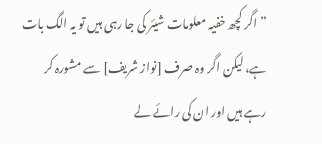”اگر کچھ خفیہ معلومات شیئر کی جا رہی ہیں تو یہ الگ بات ہے، لیکن اگر وہ صرف [نواز شریف] سے مشورہ کر رہے ہیں اور ان کی رائے لے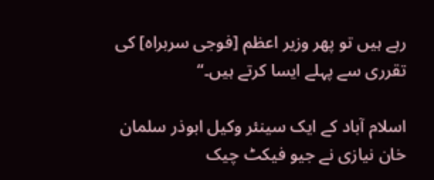رہے ہیں تو پھر وزیر اعظم [فوجی سربراہ] کی تقرری سے پہلے ایسا کرتے ہیں۔“

اسلام آباد کے ایک سینئر وکیل ابوذر سلمان خان نیازی نے جیو فیکٹ چیک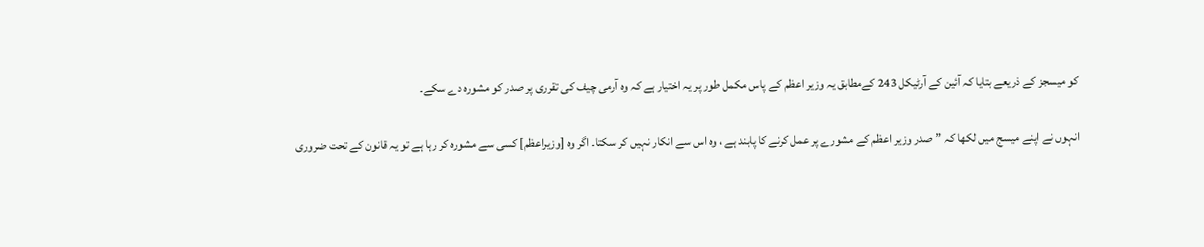کو میسجز کے ذریعے بتایا کہ آئین کے آرٹیکل 243 کےمطابق یہ وزیر اعظم کے پاس مکمل طور پر یہ اختیار ہے کہ وہ آرمی چیف کی تقرری پر صدر کو مشورہ دے سکے۔

انہوں نے اپنے میسج میں لکھا کہ ”صدر وزیر اعظم کے مشورے پر عمل کرنے کا پابند ہے ، وہ اس سے انکار نہیں کر سکتا۔ اگر وہ [وزیراعظم] کسی سے مشورہ کر رہا ہے تو یہ قانون کے تحت ضروری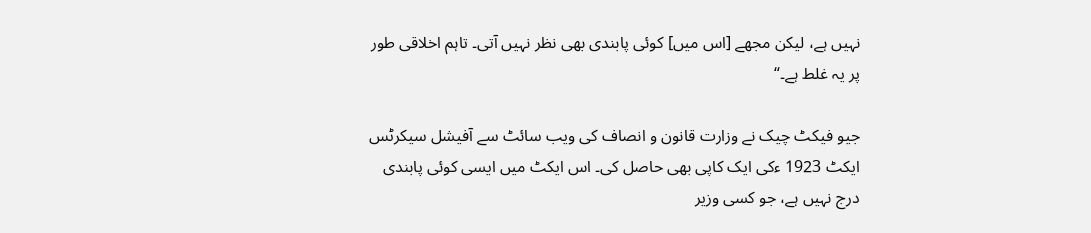نہیں ہے، لیکن مجھے [اس میں] کوئی پابندی بھی نظر نہیں آتی۔ تاہم اخلاقی طور پر یہ غلط ہے۔“

جیو فیکٹ چیک نے وزارت قانون و انصاف کی ویب سائٹ سے آفیشل سیکرٹس ایکٹ 1923 ءکی ایک کاپی بھی حاصل کی۔ اس ایکٹ میں ایسی کوئی پابندی درج نہیں ہے، جو کسی وزیر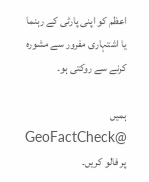اعظم کو اپنی پارٹی کے رہنما یا اشتہاری مفرور سے مشورہ کرنے سے روکتی ہو۔

ہمیں @GeoFactCheck پر فالو کریں۔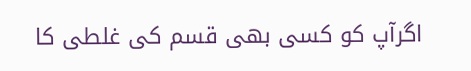اگرآپ کو کسی بھی قسم کی غلطی کا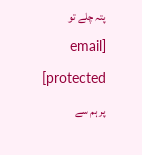پتہ چلے تو [email protected] پر ہم سے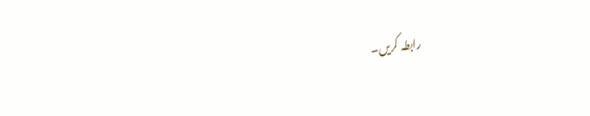رابطہ کریں۔